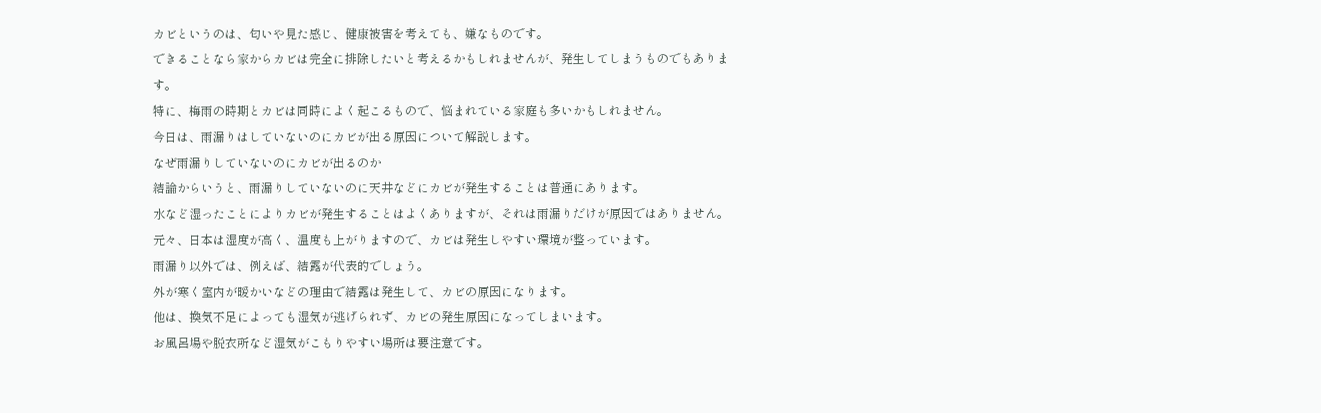カビというのは、匂いや見た感じ、健康被害を考えても、嫌なものです。
できることなら家からカビは完全に排除したいと考えるかもしれませんが、発生してしまうものでもあります。
特に、梅雨の時期とカビは同時によく起こるもので、悩まれている家庭も多いかもしれません。
今日は、雨漏りはしていないのにカビが出る原因について解説します。
なぜ雨漏りしていないのにカビが出るのか
結論からいうと、雨漏りしていないのに天井などにカビが発生することは普通にあります。
水など湿ったことによりカビが発生することはよくありますが、それは雨漏りだけが原因ではありません。
元々、日本は湿度が高く、温度も上がりますので、カビは発生しやすい環境が整っています。
雨漏り以外では、例えば、結露が代表的でしょう。
外が寒く室内が暖かいなどの理由で結露は発生して、カビの原因になります。
他は、換気不足によっても湿気が逃げられず、カビの発生原因になってしまいます。
お風呂場や脱衣所など湿気がこもりやすい場所は要注意です。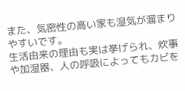また、気密性の高い家も湿気が溜まりやすいです。
生活由来の理由も実は挙げられ、炊事や加湿器、人の呼吸によってもカビを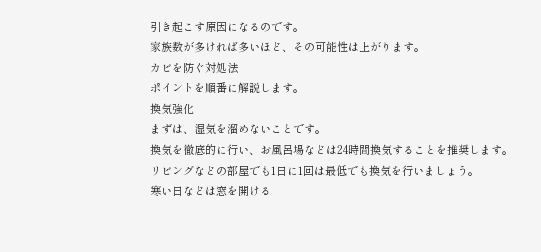引き起こす原因になるのです。
家族数が多ければ多いほど、その可能性は上がります。
カビを防ぐ対処法
ポイントを順番に解説します。
換気強化
まずは、湿気を溜めないことです。
換気を徹底的に行い、お風呂場などは24時間換気することを推奨します。
リビングなどの部屋でも1日に1回は最低でも換気を行いましょう。
寒い日などは窓を開ける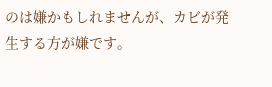のは嫌かもしれませんが、カビが発生する方が嫌です。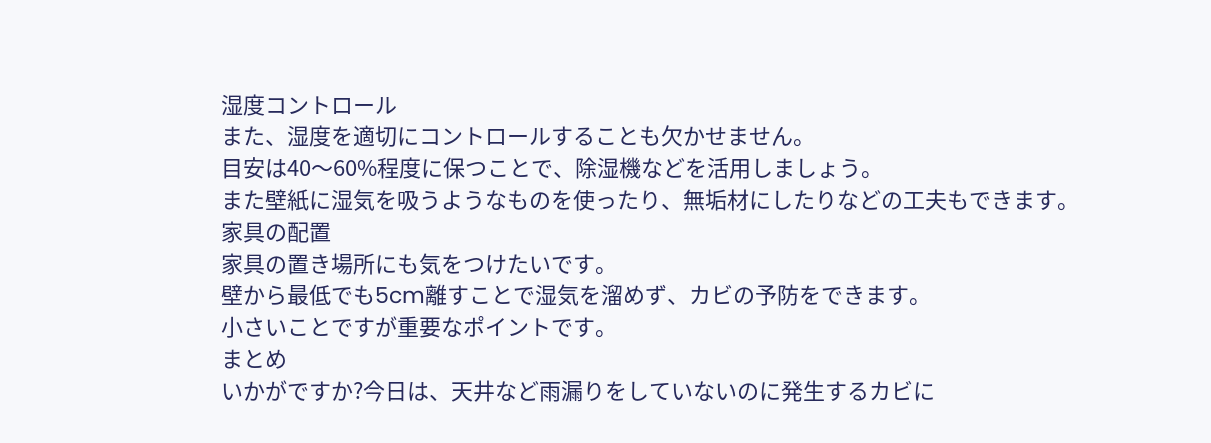湿度コントロール
また、湿度を適切にコントロールすることも欠かせません。
目安は40〜60%程度に保つことで、除湿機などを活用しましょう。
また壁紙に湿気を吸うようなものを使ったり、無垢材にしたりなどの工夫もできます。
家具の配置
家具の置き場所にも気をつけたいです。
壁から最低でも5cm離すことで湿気を溜めず、カビの予防をできます。
小さいことですが重要なポイントです。
まとめ
いかがですか?今日は、天井など雨漏りをしていないのに発生するカビに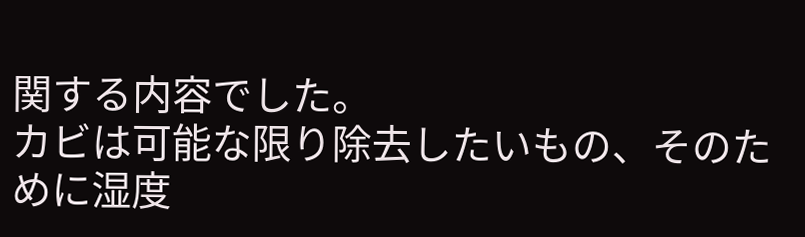関する内容でした。
カビは可能な限り除去したいもの、そのために湿度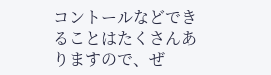コントールなどできることはたくさんありますので、ぜ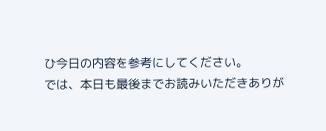ひ今日の内容を参考にしてください。
では、本日も最後までお読みいただきありが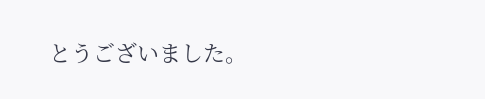とうございました。